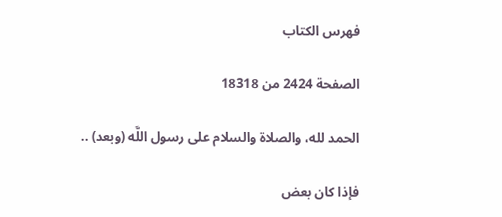فهرس الكتاب

الصفحة 2424 من 18318

الحمد لله، والصلاة والسلام على رسول اللَّه (وبعد) ..

فإذا كان بعض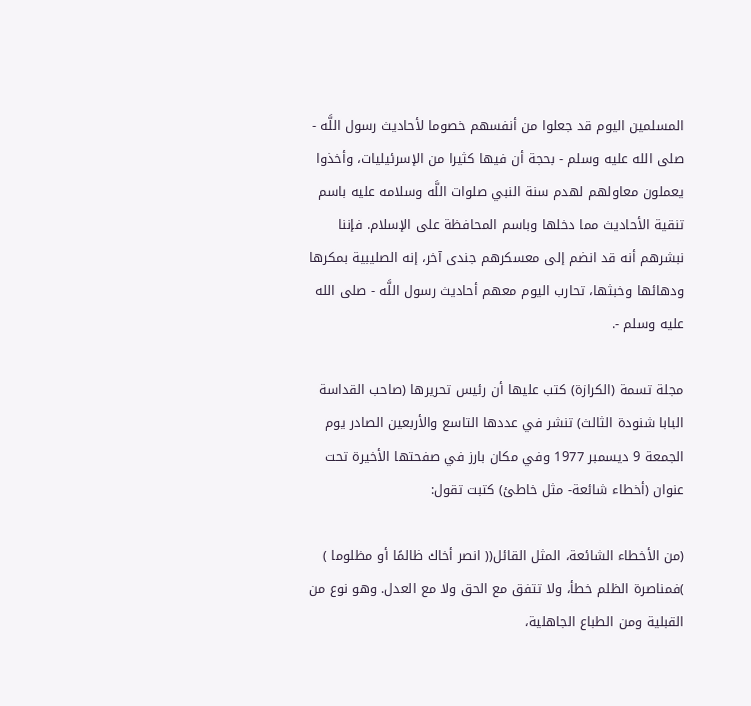المسلمين اليوم قد جعلوا من أنفسهم خصوما لأحاديث رسول اللَّه - صلى الله عليه وسلم - بحجة أن فيها كثيرا من الإسرئيليات، وأخذوا يعملون معاولهم لهدم سنة النبي صلوات اللَّه وسلامه عليه باسم تنقية الأحاديث مما دخلها وباسم المحافظة على الإسلام. فإننا نبشرهم أنه قد انضم إلى معسكرهم جندى آخر، إنه الصليبية بمكرها ودهائها وخبثها، تحارب اليوم معهم أحاديث رسول اللَّه - صلى الله عليه وسلم -.

مجلة تسمة (الكرازة) كتب عليها أن رئيس تحريرها (صاحب القداسة البابا شنودة الثالث) تنشر في عددها التاسع والأربعين الصادر يوم الجمعة 9 ديسمبر 1977 وفي مكان بارز في صفحتها الأخيرة تحت عنوان (أخطاء شائعة- مثل خاطئ) كتبت تقول:

(من الأخطاء الشائعة، المثل القائل(( انصر أخاك ظالمًا أو مظلوما ) )فمناصرة الظلم خطأ، ولا تتفق مع الحق ولا مع العدل. وهو نوع من القبلية ومن الطباع الجاهلية،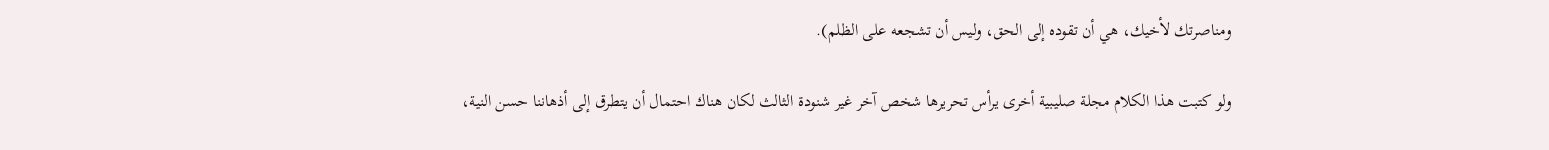ومناصرتك لأخيك، هي أن تقوده إلى الحق، وليس أن تشجعه على الظلم).

ولو كتبت هذا الكلام مجلة صليبية أخرى يرأس تحريرها شخص آخر غير شنودة الثالث لكان هناك احتمال أن يتطرق إلى أذهاننا حسن النية،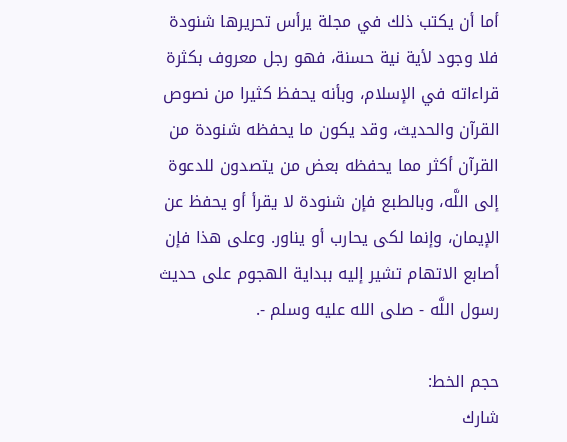أما أن يكتب ذلك في مجلة يرأس تحريرها شنودة فلا وجود لأية نية حسنة، فهو رجل معروف بكثرة قراءاته في الإسلام، وبأنه يحفظ كثيرا من نصوص القرآن والحديث، وقد يكون ما يحفظه شنودة من القرآن أكثر مما يحفظه بعض من يتصدون للدعوة إلى اللَّه، وبالطبع فإن شنودة لا يقرأ أو يحفظ عن الإيمان، وإنما لكى يحارب أو يناور. وعلى هذا فإن أصابع الاتهام تشير إليه ببداية الهجوم على حديث رسول اللَّه - صلى الله عليه وسلم -.

حجم الخط:
شارك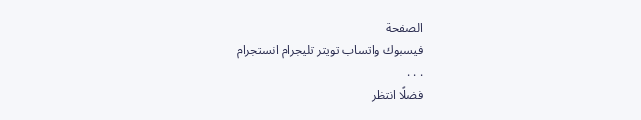الصفحة
فيسبوك واتساب تويتر تليجرام انستجرام
. . .
فضلًا انتظر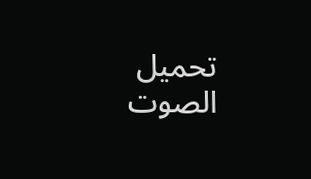تحميل الصوت